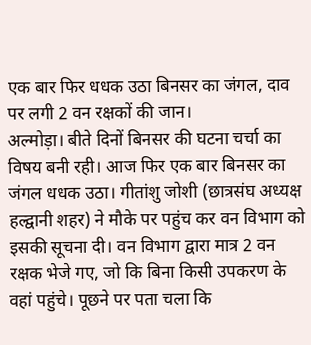एक बार फिर धधक उठा बिनसर का जंगल, दाव पर लगी 2 वन रक्षकों की जान।
अल्मोड़ा। बीते दिनों बिनसर की घटना चर्चा का विषय बनी रही। आज फिर एक बार बिनसर का जंगल धधक उठा। गीतांशु जोशी (छात्रसंघ अध्यक्ष हल्द्वानी शहर) ने मौके पर पहुंच कर वन विभाग को इसकी सूचना दी। वन विभाग द्वारा मात्र 2 वन रक्षक भेजे गए, जो कि बिना किसी उपकरण के वहां पहुंचे। पूछने पर पता चला कि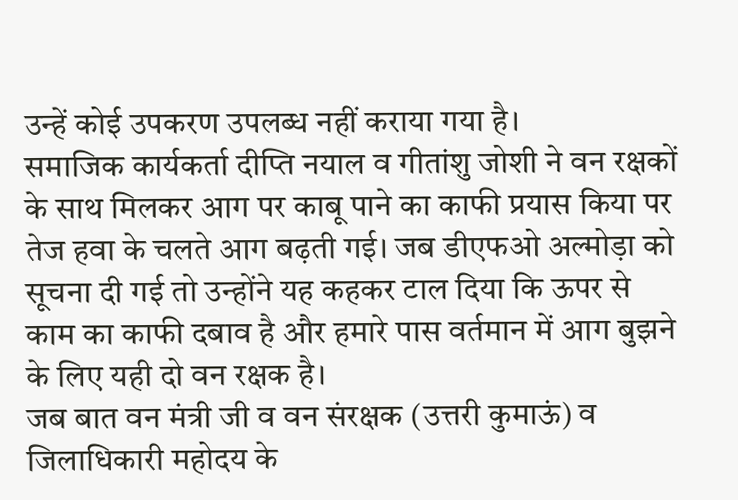उन्हें कोई उपकरण उपलब्ध नहीं कराया गया है।
समाजिक कार्यकर्ता दीप्ति नयाल व गीतांशु जोशी ने वन रक्षकों के साथ मिलकर आग पर काबू पाने का काफी प्रयास किया पर तेज हवा के चलते आग बढ़ती गई। जब डीएफओ अल्मोड़ा को सूचना दी गई तो उन्होंने यह कहकर टाल दिया कि ऊपर से काम का काफी दबाव है और हमारे पास वर्तमान में आग बुझने के लिए यही दो वन रक्षक है।
जब बात वन मंत्री जी व वन संरक्षक (उत्तरी कुमाऊं) व जिलाधिकारी महोदय के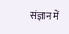संज्ञान में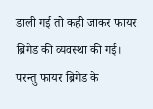डाली गई तो कही जाकर फायर ब्रिगेड की व्यवस्था की गई। परन्तु फायर ब्रिगेड के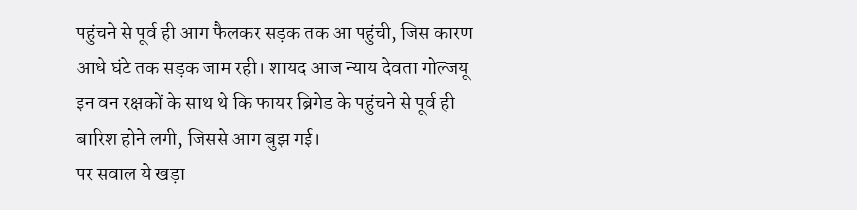पहुंचने से पूर्व ही आग फैलकर सड़क तक आ पहुंची, जिस कारण आधे घंटे तक सड़क जाम रही। शायद आज न्याय देवता गोल्जयू इन वन रक्षकों के साथ थे कि फायर ब्रिगेड के पहुंचने से पूर्व ही बारिश होने लगी, जिससे आग बुझ गई।
पर सवाल ये खड़ा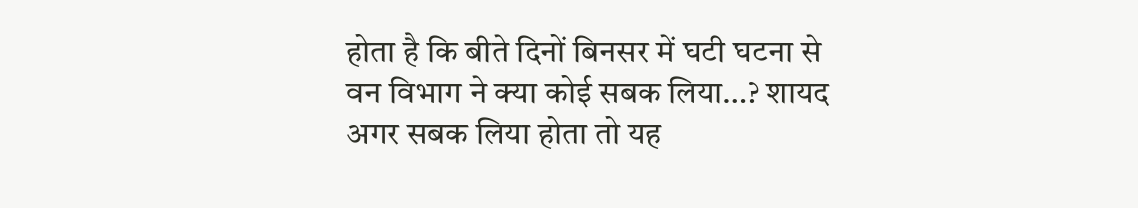होता है कि बीते दिनों बिनसर में घटी घटना से वन विभाग ने क्या कोई सबक लिया…? शायद अगर सबक लिया होता तो यह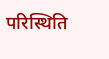परिस्थिति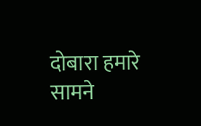दोबारा हमारे सामने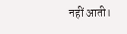नहीं आती।